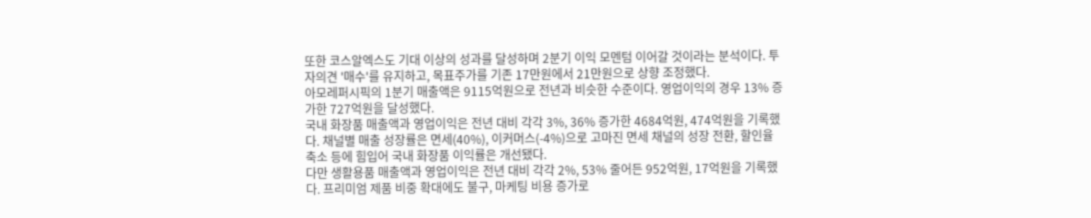또한 코스알엑스도 기대 이상의 성과를 달성하며 2분기 이익 모멘텀 이어갈 것이라는 분석이다. 투자의견 '매수'를 유지하고, 목표주가를 기존 17만원에서 21만원으로 상향 조정했다.
아모레퍼시픽의 1분기 매출액은 9115억원으로 전년과 비슷한 수준이다. 영업이익의 경우 13% 증가한 727억원을 달성했다.
국내 화장품 매출액과 영업이익은 전년 대비 각각 3%, 36% 증가한 4684억원, 474억원을 기록했다. 채널별 매출 성장률은 면세(40%), 이커머스(-4%)으로 고마진 면세 채널의 성장 전환, 할인율 축소 등에 힘입어 국내 화장품 이익률은 개선됐다.
다만 생활용품 매출액과 영업이익은 전년 대비 각각 2%, 53% 줄어든 952억원, 17억원을 기록했다. 프리미엄 제품 비중 확대에도 불구, 마케팅 비용 증가로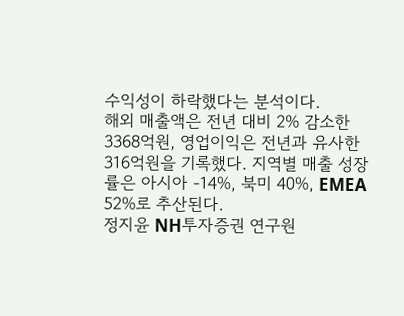수익성이 하락했다는 분석이다.
해외 매출액은 전년 대비 2% 감소한 3368억원, 영업이익은 전년과 유사한 316억원을 기록했다. 지역별 매출 성장률은 아시아 -14%, 북미 40%, EMEA 52%로 추산된다.
정지윤 NH투자증권 연구원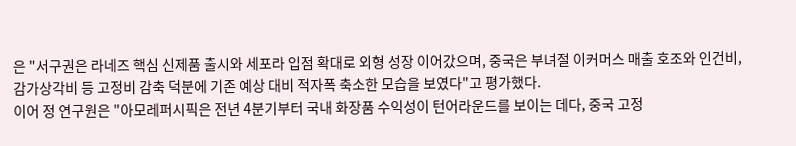은 "서구권은 라네즈 핵심 신제품 출시와 세포라 입점 확대로 외형 성장 이어갔으며, 중국은 부녀절 이커머스 매출 호조와 인건비, 감가상각비 등 고정비 감축 덕분에 기존 예상 대비 적자폭 축소한 모습을 보였다"고 평가했다.
이어 정 연구원은 "아모레퍼시픽은 전년 4분기부터 국내 화장품 수익성이 턴어라운드를 보이는 데다, 중국 고정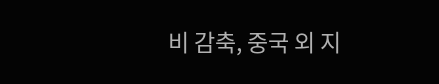비 감축, 중국 외 지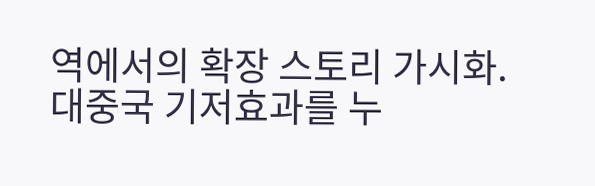역에서의 확장 스토리 가시화. 대중국 기저효과를 누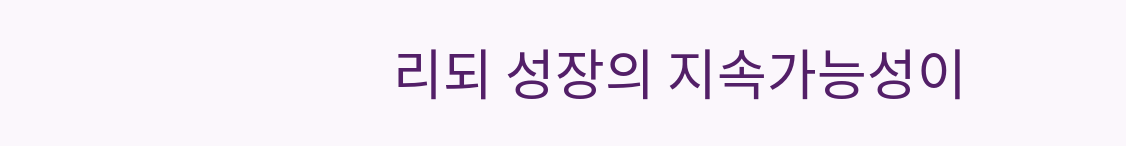리되 성장의 지속가능성이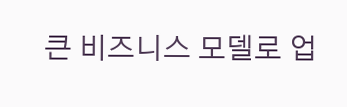큰 비즈니스 모델로 업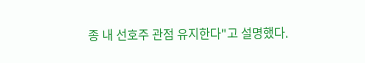종 내 선호주 관점 유지한다"고 설명했다.